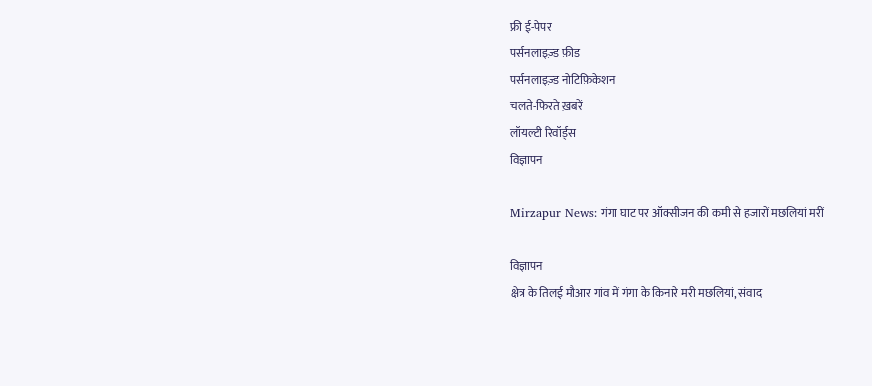फ्री ई-पेपर
पर्सनलाइज़्ड फ़ीड
पर्सनलाइज़्ड नोटिफ़िकेशन
चलते-फिरते ख़बरें
लॉयल्टी रिवॉर्ड्स
विज्ञापन

Mirzapur News: गंगा घाट पर ऑक्सीजन की कमी से हजारों मछलियां मरीं

विज्ञापन
क्षेत्र के तिलई मौआर गांव में गंगा के किनारे मरी मछलियां, संवाद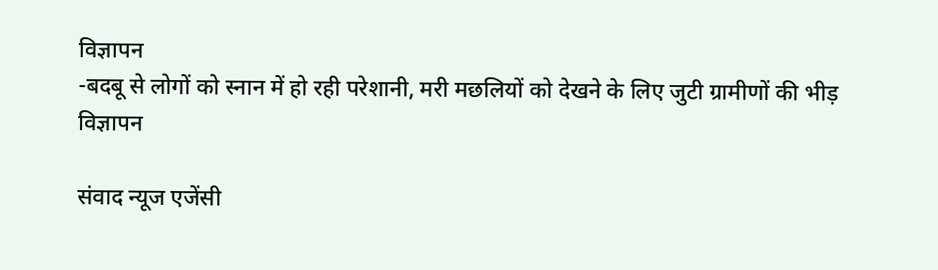विज्ञापन
-बदबू से लोगों को स्नान में हो रही परेशानी, मरी मछलियों को देखने के लिए जुटी ग्रामीणों की भीड़
विज्ञापन

संवाद न्यूज एजेंसी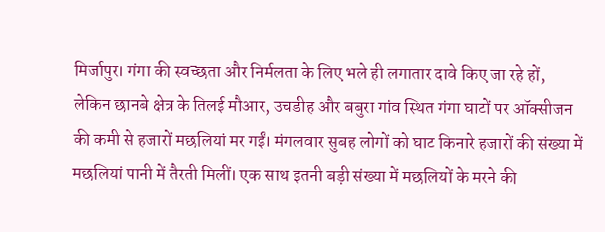मिर्जापुर। गंगा की स्वच्छता और निर्मलता के लिए भले ही लगातार दावे किए जा रहे हों, लेकिन छानबे क्षेत्र के तिलई मौआर, उचडीह और बबुरा गांव स्थित गंगा घाटों पर ऑक्सीजन की कमी से हजारों मछलियां मर गईं। मंगलवार सुबह लोगों को घाट किनारे हजारों की संख्या में मछलियां पानी में तैरती मिलीं। एक साथ इतनी बड़ी संख्या में मछलियों के मरने की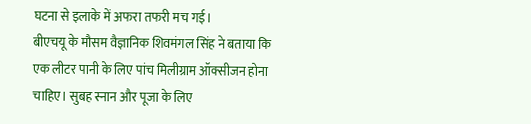घटना से इलाके में अफरा तफरी मच गई।
बीएचयू के मौसम वैज्ञानिक शिवमंगल सिंह ने बताया कि एक लीटर पानी के लिए पांच मिलीग्राम ऑक्सीजन होना चाहिए। सुबह स्नान और पूजा के लिए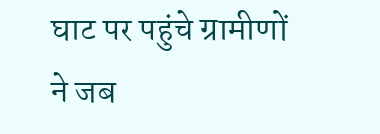घाट पर पहुंचे ग्रामीणों ने जब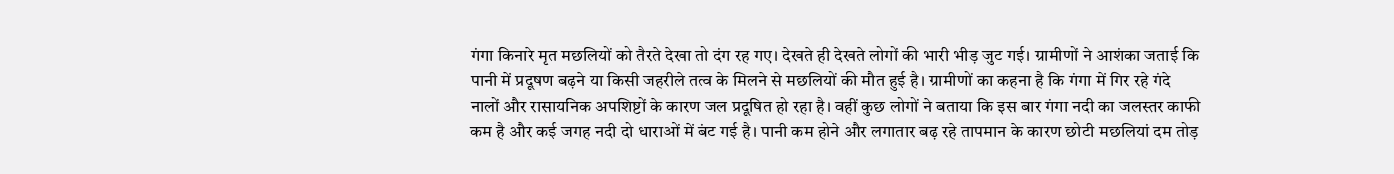गंगा किनारे मृत मछलियों को तैरते देखा तो दंग रह गए। देखते ही देखते लोगों की भारी भीड़ जुट गई। ग्रामीणों ने आशंका जताई कि पानी में प्रदूषण बढ़ने या किसी जहरीले तत्व के मिलने से मछलियों की मौत हुई है। ग्रामीणों का कहना है कि गंगा में गिर रहे गंदे नालों और रासायनिक अपशिष्टों के कारण जल प्रदूषित हो रहा है। वहीं कुछ लोगों ने बताया कि इस बार गंगा नदी का जलस्तर काफी कम है और कई जगह नदी दो धाराओं में बंट गई है। पानी कम होने और लगातार बढ़ रहे तापमान के कारण छोटी मछलियां दम तोड़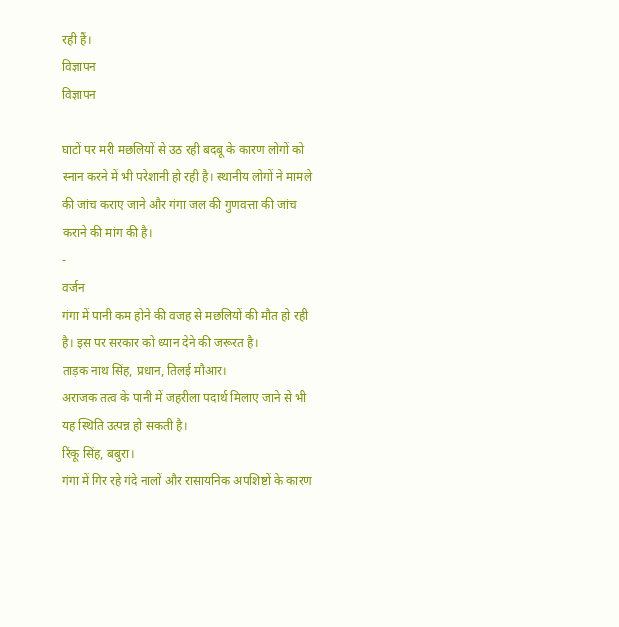रही हैं।
विज्ञापन
विज्ञापन

घाटों पर मरी मछलियों से उठ रही बदबू के कारण लोगों को स्नान करने में भी परेशानी हो रही है। स्थानीय लोगों ने मामले की जांच कराए जाने और गंगा जल की गुणवत्ता की जांच कराने की मांग की है।
-
वर्जन
गंगा में पानी कम होने की वजह से मछलियों की मौत हो रही है। इस पर सरकार को ध्यान देने की जरूरत है।
ताड़क नाथ सिंह, प्रधान, तिलई मौआर।
अराजक तत्व के पानी में जहरीला पदार्थ मिलाए जाने से भी यह स्थिति उत्पन्न हो सकती है।
रिंकू सिंह, बबुरा।
गंगा में गिर रहे गंदे नालों और रासायनिक अपशिष्टों के कारण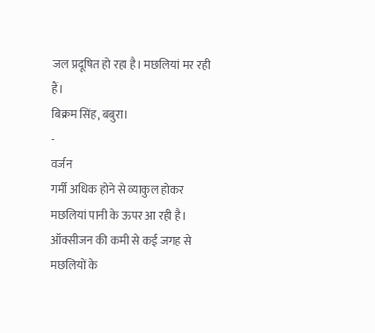जल प्रदूषित हो रहा है। मछलियां मर रही हैं।
बिक्रम सिंह, बबुरा।
-
वर्जन
गर्मी अधिक होने से व्याकुल होकर मछलियां पानी के ऊपर आ रही है। ऑक्सीजन की कमी से कई जगह से मछलियों के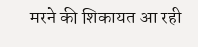मरने की शिकायत आ रही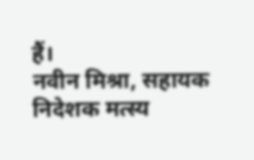हैं।
नवीन मिश्रा, सहायक निदेशक मत्स्य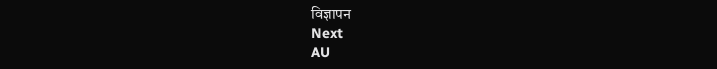विज्ञापन
Next
AU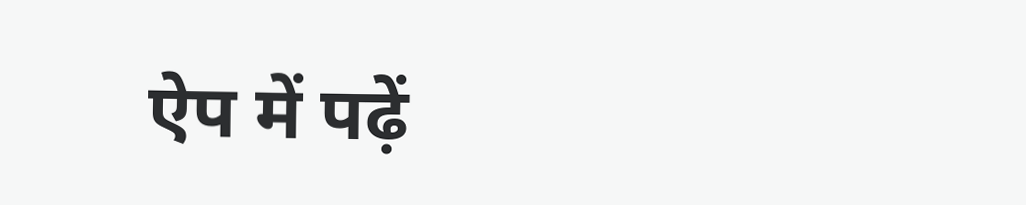ऐप में पढ़ें